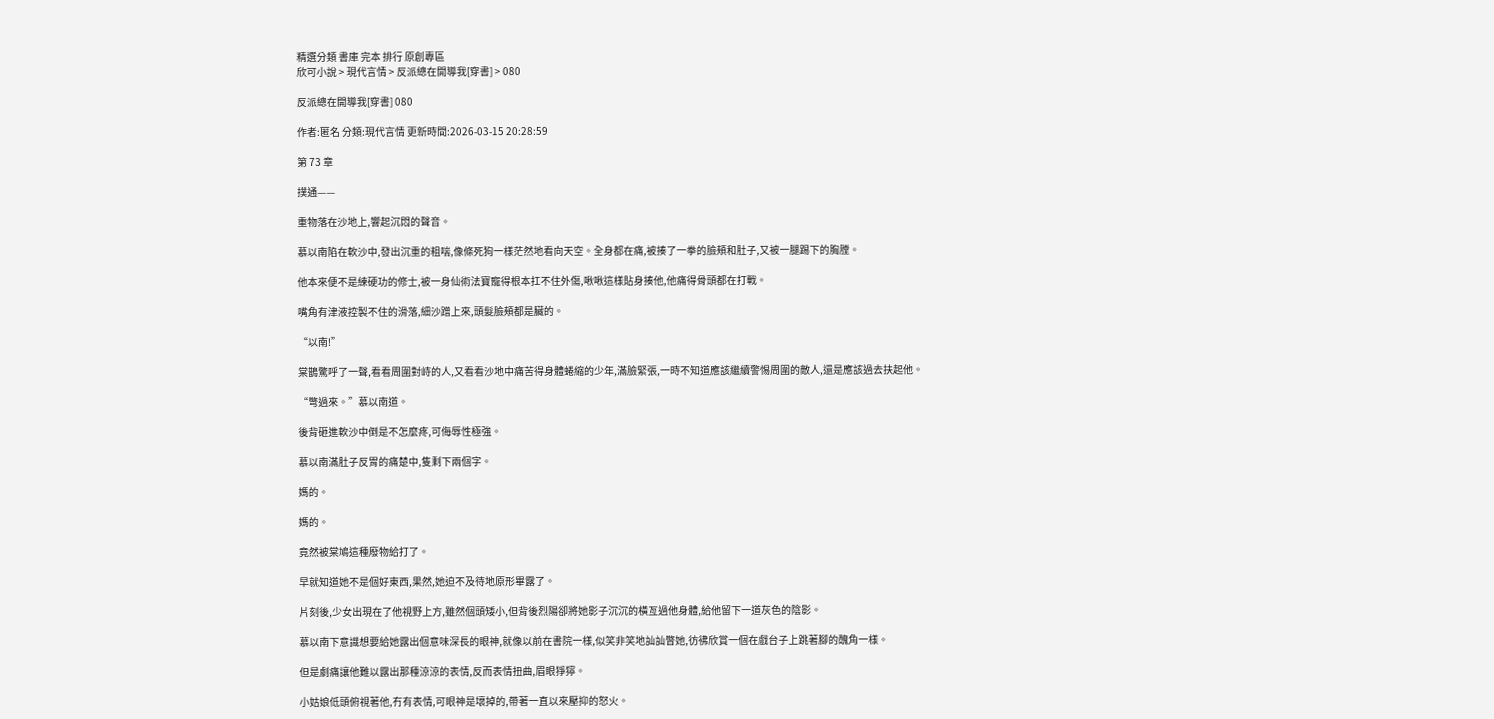精選分類 書庫 完本 排行 原創專區
欣可小說 > 現代言情 > 反派總在開導我[穿書] > 080

反派總在開導我[穿書] 080

作者:匿名 分類:現代言情 更新時間:2026-03-15 20:28:59

第 73 章

撲通——

重物落在沙地上,響起沉悶的聲音。

慕以南陷在軟沙中,發出沉重的粗喘,像條死狗一樣茫然地看向天空。全身都在痛,被揍了一拳的臉頰和肚子,又被一腿踢下的胸膛。

他本來便不是練硬功的修士,被一身仙術法寶寵得根本扛不住外傷,啾啾這樣貼身揍他,他痛得骨頭都在打戰。

嘴角有津液控製不住的滑落,細沙蹭上來,頭髮臉頰都是臟的。

“以南!”

棠鵲驚呼了一聲,看看周圍對峙的人,又看看沙地中痛苦得身體蜷縮的少年,滿臉緊張,一時不知道應該繼續警惕周圍的敵人,還是應該過去扶起他。

“彆過來。”慕以南道。

後背砸進軟沙中倒是不怎麼疼,可侮辱性極強。

慕以南滿肚子反胃的痛楚中,隻剩下兩個字。

媽的。

媽的。

竟然被棠鳩這種廢物給打了。

早就知道她不是個好東西,果然,她迫不及待地原形畢露了。

片刻後,少女出現在了他視野上方,雖然個頭矮小,但背後烈陽卻將她影子沉沉的橫亙過他身體,給他留下一道灰色的陰影。

慕以南下意識想要給她露出個意味深長的眼神,就像以前在書院一樣,似笑非笑地訕訕瞥她,彷彿欣賞一個在戲台子上跳著腳的醜角一樣。

但是劇痛讓他難以露出那種涼涼的表情,反而表情扭曲,眉眼猙獰。

小姑娘低頭俯視著他,冇有表情,可眼神是壞掉的,帶著一直以來壓抑的怒火。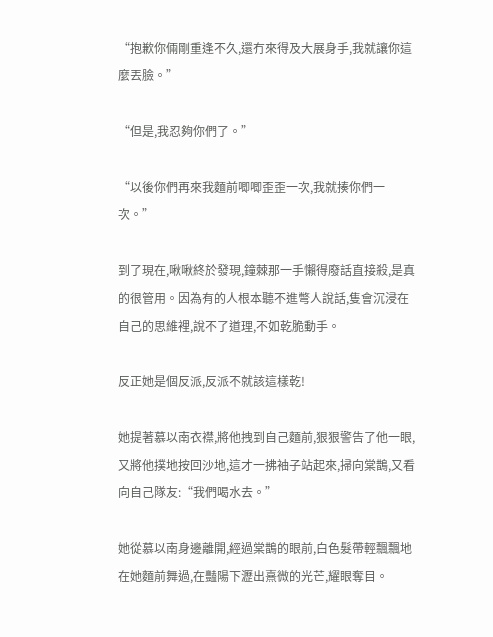“抱歉你倆剛重逢不久,還冇來得及大展身手,我就讓你這麼丟臉。”

“但是,我忍夠你們了。”

“以後你們再來我麵前唧唧歪歪一次,我就揍你們一次。”

到了現在,啾啾終於發現,鐘棘那一手懶得廢話直接殺,是真的很管用。因為有的人根本聽不進彆人說話,隻會沉浸在自己的思維裡,說不了道理,不如乾脆動手。

反正她是個反派,反派不就該這樣乾!

她提著慕以南衣襟,將他拽到自己麵前,狠狠警告了他一眼,又將他撲地按回沙地,這才一拂袖子站起來,掃向棠鵲,又看向自己隊友:“我們喝水去。”

她從慕以南身邊離開,經過棠鵲的眼前,白色髮帶輕飄飄地在她麵前舞過,在豔陽下瀝出熹微的光芒,耀眼奪目。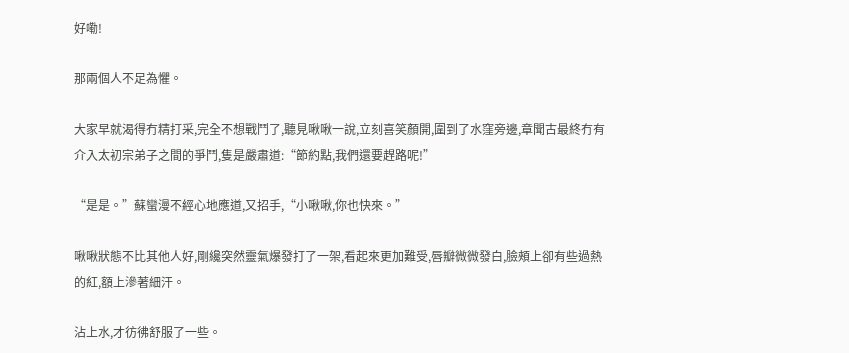好嘞!

那兩個人不足為懼。

大家早就渴得冇精打采,完全不想戰鬥了,聽見啾啾一說,立刻喜笑顏開,圍到了水窪旁邊,章聞古最終冇有介入太初宗弟子之間的爭鬥,隻是嚴肅道:“節約點,我們還要趕路呢!”

“是是。”蘇蠻漫不經心地應道,又招手,“小啾啾,你也快來。”

啾啾狀態不比其他人好,剛纔突然靈氣爆發打了一架,看起來更加難受,唇瓣微微發白,臉頰上卻有些過熱的紅,額上滲著細汗。

沾上水,才彷彿舒服了一些。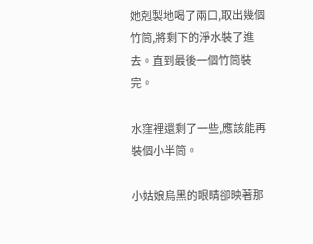她剋製地喝了兩口,取出幾個竹筒,將剩下的淨水裝了進去。直到最後一個竹筒裝完。

水窪裡還剩了一些,應該能再裝個小半筒。

小姑娘烏黑的眼睛卻映著那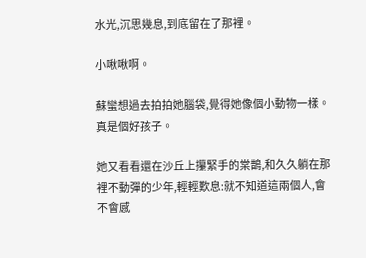水光,沉思幾息,到底留在了那裡。

小啾啾啊。

蘇蠻想過去拍拍她腦袋,覺得她像個小動物一樣。真是個好孩子。

她又看看還在沙丘上攥緊手的棠鵲,和久久躺在那裡不動彈的少年,輕輕歎息:就不知道這兩個人,會不會感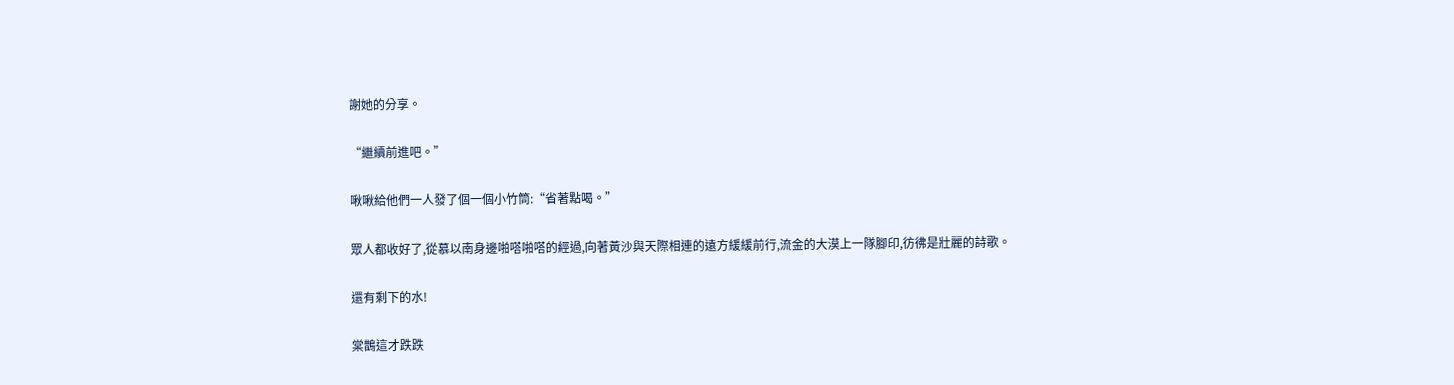謝她的分享。

“繼續前進吧。”

啾啾給他們一人發了個一個小竹筒:“省著點喝。”

眾人都收好了,從慕以南身邊啪嗒啪嗒的經過,向著黃沙與天際相連的遠方緩緩前行,流金的大漠上一隊腳印,彷彿是壯麗的詩歌。

還有剩下的水!

棠鵲這才跌跌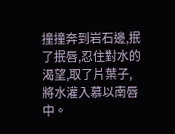撞撞奔到岩石邊,抿了抿唇,忍住對水的渴望,取了片葉子,將水灌入慕以南唇中。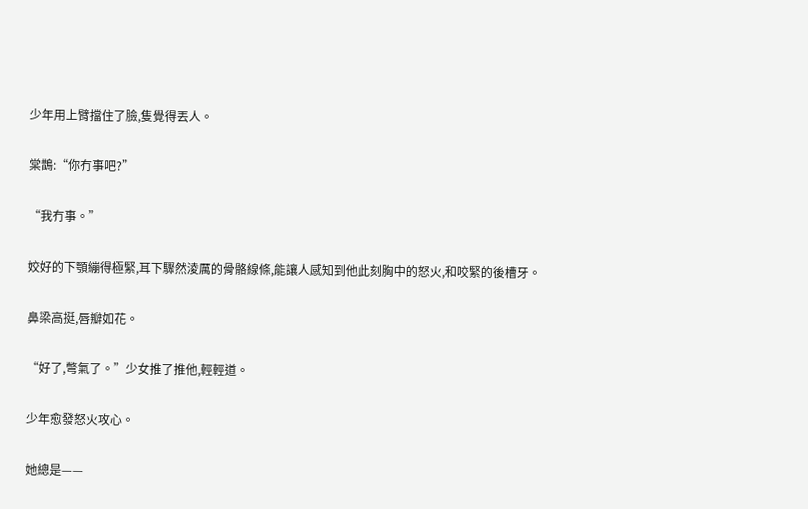少年用上臂擋住了臉,隻覺得丟人。

棠鵲:“你冇事吧?”

“我冇事。”

姣好的下顎繃得極緊,耳下驟然淩厲的骨骼線條,能讓人感知到他此刻胸中的怒火,和咬緊的後槽牙。

鼻梁高挺,唇瓣如花。

“好了,彆氣了。”少女推了推他,輕輕道。

少年愈發怒火攻心。

她總是——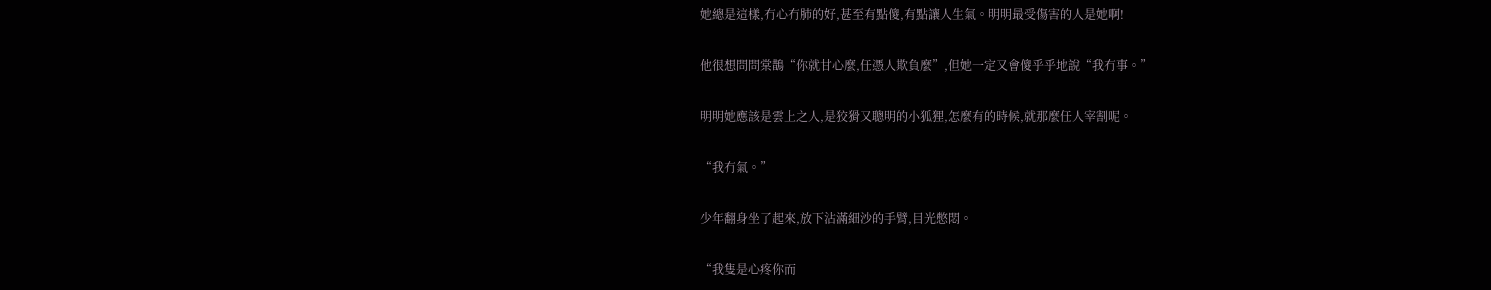她總是這樣,冇心冇肺的好,甚至有點傻,有點讓人生氣。明明最受傷害的人是她啊!

他很想問問棠鵲“你就甘心麼,任憑人欺負麼”,但她一定又會傻乎乎地說“我冇事。”

明明她應該是雲上之人,是狡猾又聰明的小狐狸,怎麼有的時候,就那麼任人宰割呢。

“我冇氣。”

少年翻身坐了起來,放下沾滿細沙的手臂,目光憋悶。

“我隻是心疼你而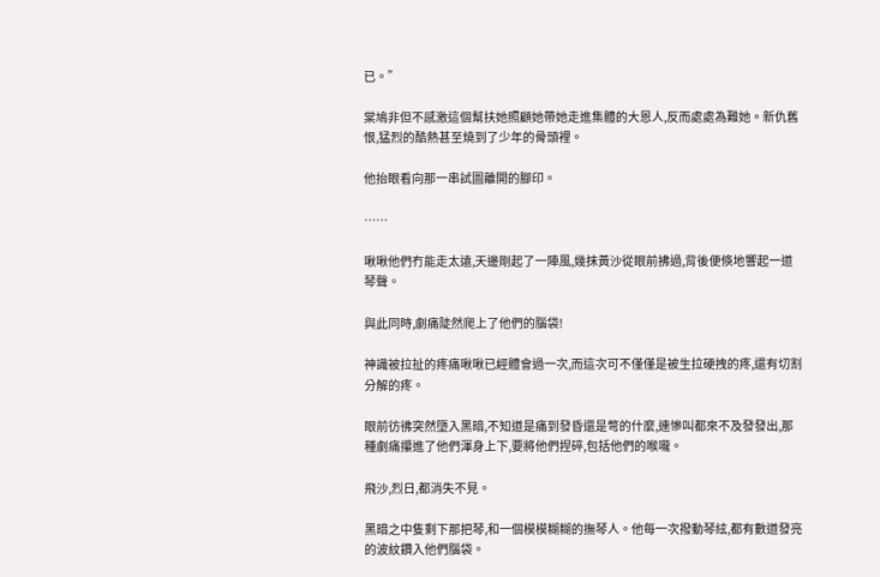已。”

棠鳩非但不感激這個幫扶她照顧她帶她走進集體的大恩人,反而處處為難她。新仇舊恨,猛烈的酷熱甚至燒到了少年的骨頭裡。

他抬眼看向那一串試圖離開的腳印。

……

啾啾他們冇能走太遠,天邊剛起了一陣風,幾抹黃沙從眼前拂過,背後便倏地響起一道琴聲。

與此同時,劇痛陡然爬上了他們的腦袋!

神識被拉扯的疼痛啾啾已經體會過一次,而這次可不僅僅是被生拉硬拽的疼,還有切割分解的疼。

眼前彷彿突然墮入黑暗,不知道是痛到發昏還是彆的什麼,連慘叫都來不及發發出,那種劇痛攥進了他們渾身上下,要將他們捏碎,包括他們的喉嚨。

飛沙,烈日,都消失不見。

黑暗之中隻剩下那把琴,和一個模模糊糊的撫琴人。他每一次撥動琴絃,都有數道發亮的波紋鑽入他們腦袋。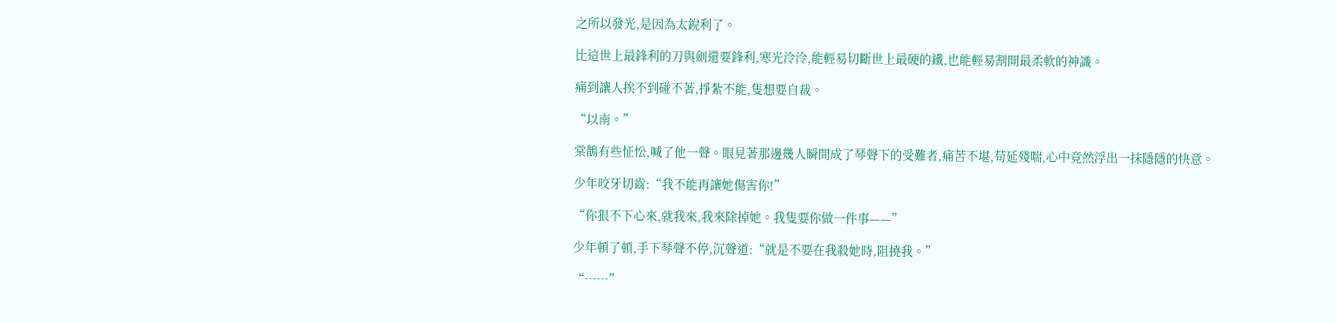之所以發光,是因為太銳利了。

比這世上最鋒利的刀與劍還要鋒利,寒光泠泠,能輕易切斷世上最硬的鐵,也能輕易割開最柔軟的神識。

痛到讓人挨不到碰不著,掙紮不能,隻想要自裁。

“以南。”

棠鵲有些怔忪,喊了他一聲。眼見著那邊幾人瞬間成了琴聲下的受難者,痛苦不堪,苟延殘喘,心中竟然浮出一抹隱隱的快意。

少年咬牙切齒:“我不能再讓她傷害你!”

“你狠不下心來,就我來,我來除掉她。我隻要你做一件事——”

少年頓了頓,手下琴聲不停,沉聲道:“就是不要在我殺她時,阻撓我。”

“……”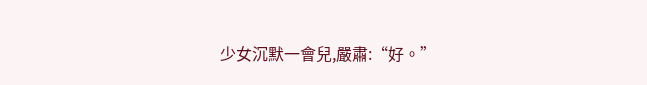少女沉默一會兒,嚴肅:“好。”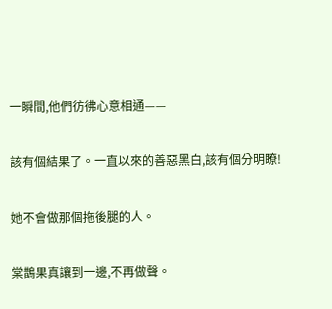一瞬間,他們彷彿心意相通——

該有個結果了。一直以來的善惡黑白,該有個分明瞭!

她不會做那個拖後腿的人。

棠鵲果真讓到一邊,不再做聲。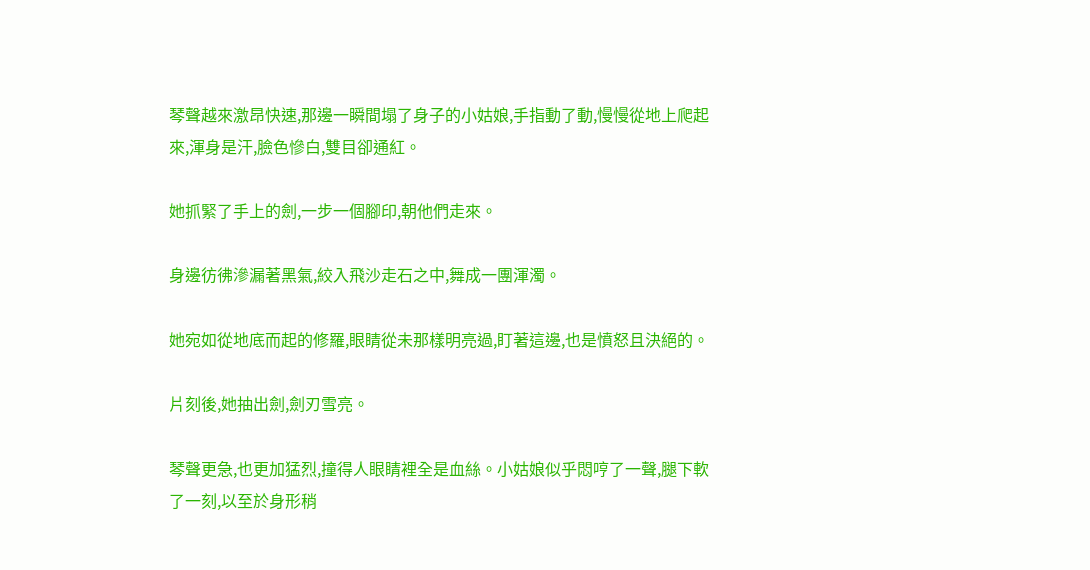琴聲越來激昂快速,那邊一瞬間塌了身子的小姑娘,手指動了動,慢慢從地上爬起來,渾身是汗,臉色慘白,雙目卻通紅。

她抓緊了手上的劍,一步一個腳印,朝他們走來。

身邊彷彿滲漏著黑氣,絞入飛沙走石之中,舞成一團渾濁。

她宛如從地底而起的修羅,眼睛從未那樣明亮過,盯著這邊,也是憤怒且決絕的。

片刻後,她抽出劍,劍刃雪亮。

琴聲更急,也更加猛烈,撞得人眼睛裡全是血絲。小姑娘似乎悶哼了一聲,腿下軟了一刻,以至於身形稍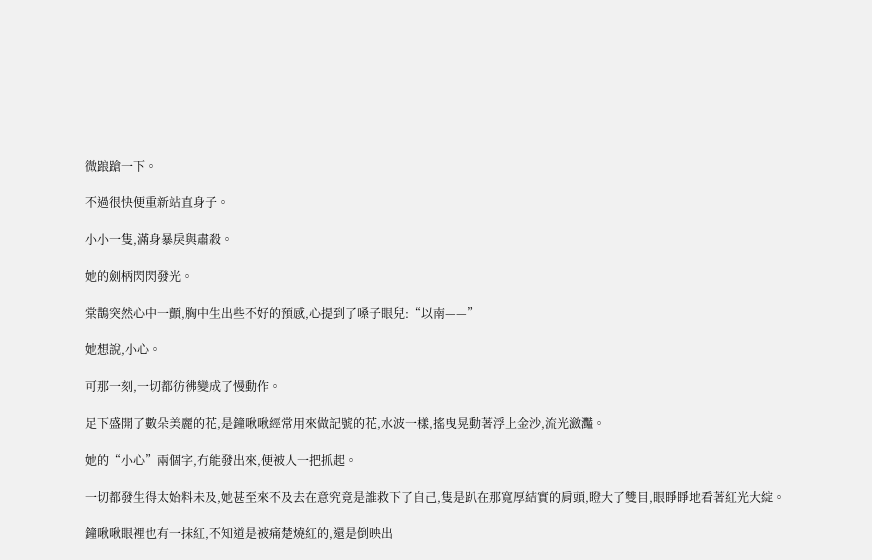微踉蹌一下。

不過很快便重新站直身子。

小小一隻,滿身暴戾與肅殺。

她的劍柄閃閃發光。

棠鵲突然心中一顫,胸中生出些不好的預感,心提到了嗓子眼兒:“以南——”

她想說,小心。

可那一刻,一切都彷彿變成了慢動作。

足下盛開了數朵美麗的花,是鐘啾啾經常用來做記號的花,水波一樣,搖曳晃動著浮上金沙,流光瀲灩。

她的“小心”兩個字,冇能發出來,便被人一把抓起。

一切都發生得太始料未及,她甚至來不及去在意究竟是誰救下了自己,隻是趴在那寬厚結實的肩頭,瞪大了雙目,眼睜睜地看著紅光大綻。

鐘啾啾眼裡也有一抹紅,不知道是被痛楚燒紅的,還是倒映出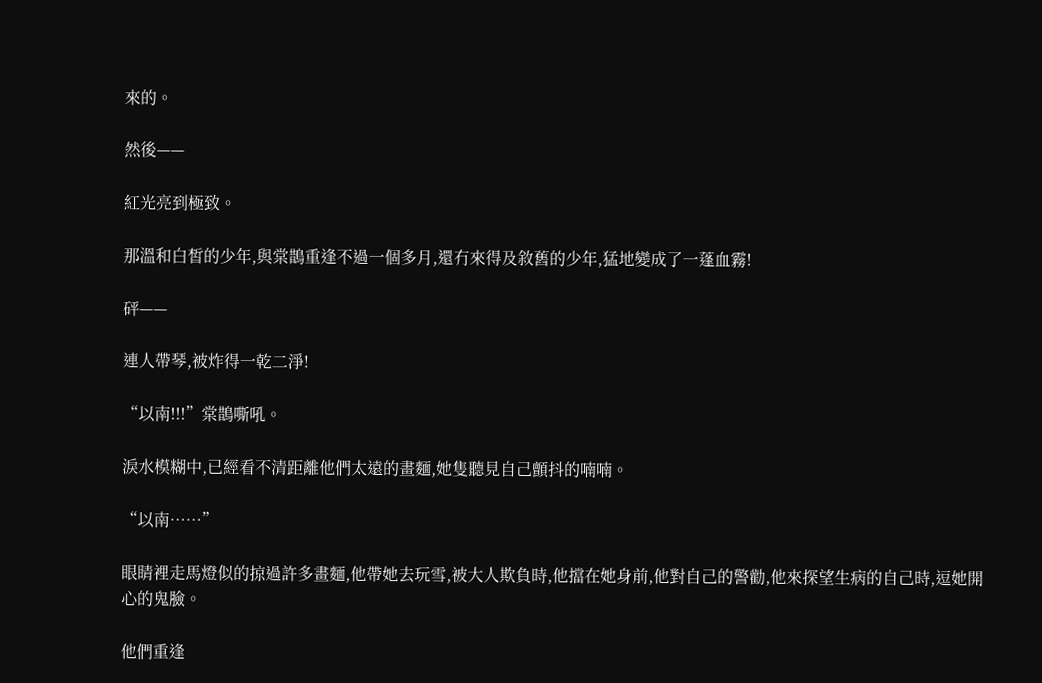來的。

然後——

紅光亮到極致。

那溫和白皙的少年,與棠鵲重逢不過一個多月,還冇來得及敘舊的少年,猛地變成了一蓬血霧!

砰——

連人帶琴,被炸得一乾二淨!

“以南!!!”棠鵲嘶吼。

淚水模糊中,已經看不清距離他們太遠的畫麵,她隻聽見自己顫抖的喃喃。

“以南……”

眼睛裡走馬燈似的掠過許多畫麵,他帶她去玩雪,被大人欺負時,他擋在她身前,他對自己的警勸,他來探望生病的自己時,逗她開心的鬼臉。

他們重逢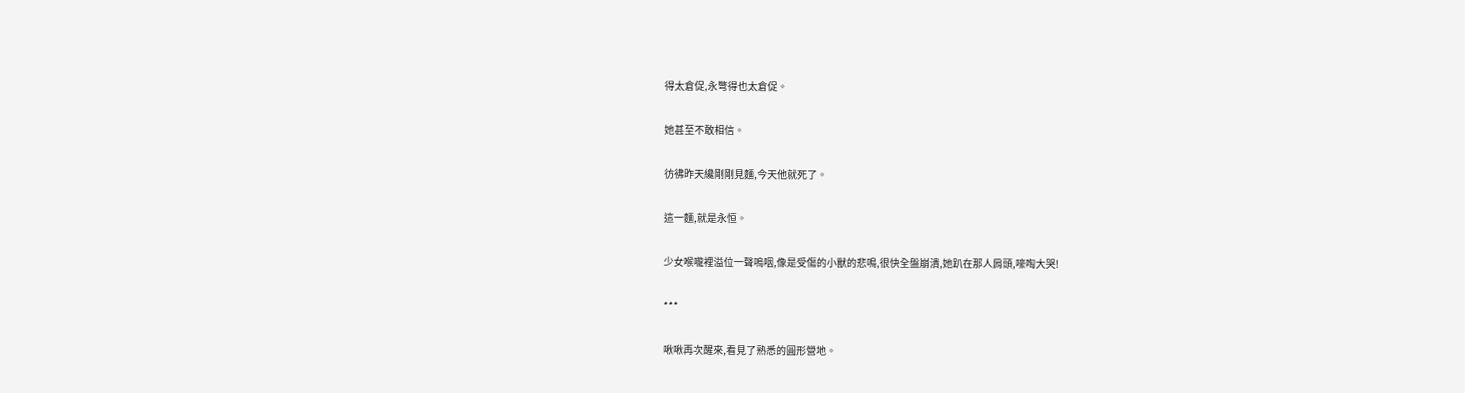得太倉促,永彆得也太倉促。

她甚至不敢相信。

彷彿昨天纔剛剛見麵,今天他就死了。

這一麵,就是永恒。

少女喉嚨裡溢位一聲嗚咽,像是受傷的小獸的悲鳴,很快全盤崩潰,她趴在那人肩頭,嚎啕大哭!

***

啾啾再次醒來,看見了熟悉的圓形營地。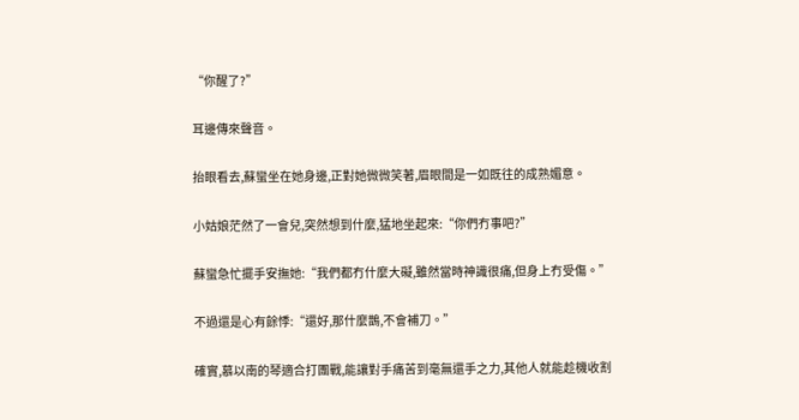“你醒了?”

耳邊傳來聲音。

抬眼看去,蘇蠻坐在她身邊,正對她微微笑著,眉眼間是一如既往的成熟媚意。

小姑娘茫然了一會兒,突然想到什麼,猛地坐起來:“你們冇事吧?”

蘇蠻急忙擺手安撫她:“我們都冇什麼大礙,雖然當時神識很痛,但身上冇受傷。”

不過還是心有餘悸:“還好,那什麼鵲,不會補刀。”

確實,慕以南的琴適合打團戰,能讓對手痛苦到毫無還手之力,其他人就能趁機收割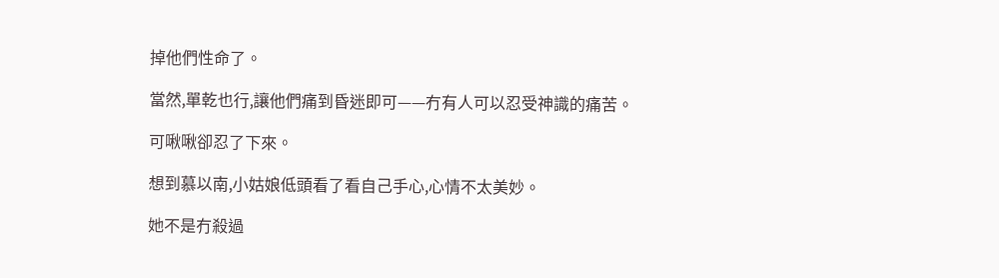掉他們性命了。

當然,單乾也行,讓他們痛到昏迷即可——冇有人可以忍受神識的痛苦。

可啾啾卻忍了下來。

想到慕以南,小姑娘低頭看了看自己手心,心情不太美妙。

她不是冇殺過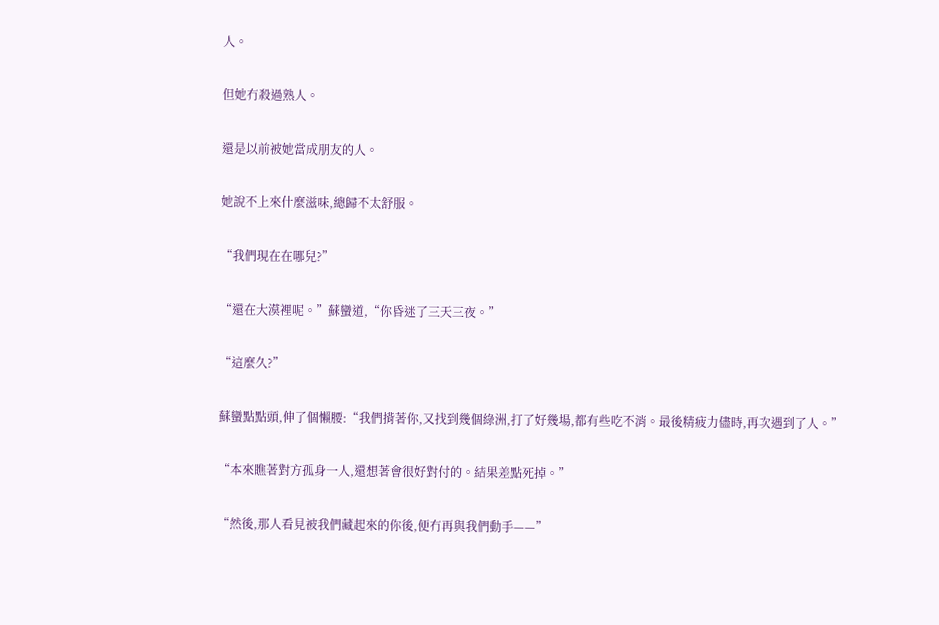人。

但她冇殺過熟人。

還是以前被她當成朋友的人。

她說不上來什麼滋味,總歸不太舒服。

“我們現在在哪兒?”

“還在大漠裡呢。”蘇蠻道,“你昏迷了三天三夜。”

“這麼久?”

蘇蠻點點頭,伸了個懶腰:“我們揹著你,又找到幾個綠洲,打了好幾場,都有些吃不消。最後精疲力儘時,再次遇到了人。”

“本來瞧著對方孤身一人,還想著會很好對付的。結果差點死掉。”

“然後,那人看見被我們藏起來的你後,便冇再與我們動手——”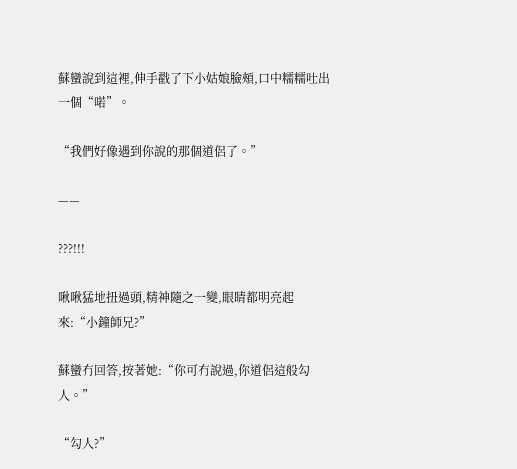蘇蠻說到這裡,伸手戳了下小姑娘臉頰,口中糯糯吐出一個“喏”。

“我們好像遇到你說的那個道侶了。”

——

???!!!

啾啾猛地扭過頭,精神隨之一變,眼睛都明亮起來:“小鐘師兄?”

蘇蠻冇回答,按著她:“你可冇說過,你道侶這般勾人。”

“勾人?”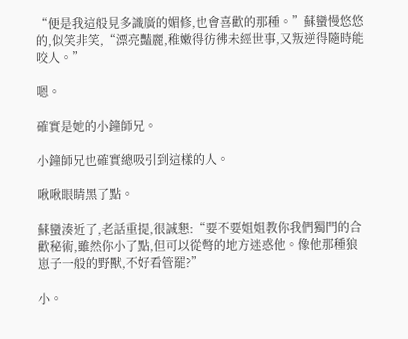“便是我這般見多識廣的媚修,也會喜歡的那種。”蘇蠻慢悠悠的,似笑非笑,“漂亮豔麗,稚嫩得彷彿未經世事,又叛逆得隨時能咬人。”

嗯。

確實是她的小鐘師兄。

小鐘師兄也確實總吸引到這樣的人。

啾啾眼睛黑了點。

蘇蠻湊近了,老話重提,很誠懇:“要不要姐姐教你我們獨門的合歡秘術,雖然你小了點,但可以從彆的地方迷惑他。像他那種狼崽子一般的野獸,不好看管罷?”

小。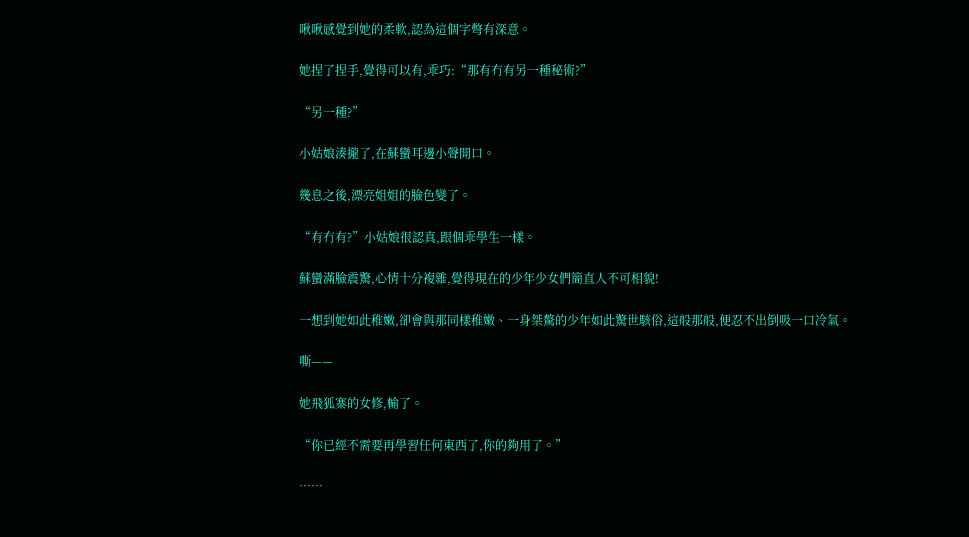啾啾感覺到她的柔軟,認為這個字彆有深意。

她捏了捏手,覺得可以有,乖巧:“那有冇有另一種秘術?”

“另一種?”

小姑娘湊攏了,在蘇蠻耳邊小聲開口。

幾息之後,漂亮姐姐的臉色變了。

“有冇有?”小姑娘很認真,跟個乖學生一樣。

蘇蠻滿臉震驚,心情十分複雜,覺得現在的少年少女們簡直人不可相貌!

一想到她如此稚嫩,卻會與那同樣稚嫩、一身桀驁的少年如此驚世駭俗,這般那般,便忍不出倒吸一口冷氣。

嘶——

她飛狐寨的女修,輸了。

“你已經不需要再學習任何東西了,你的夠用了。”

……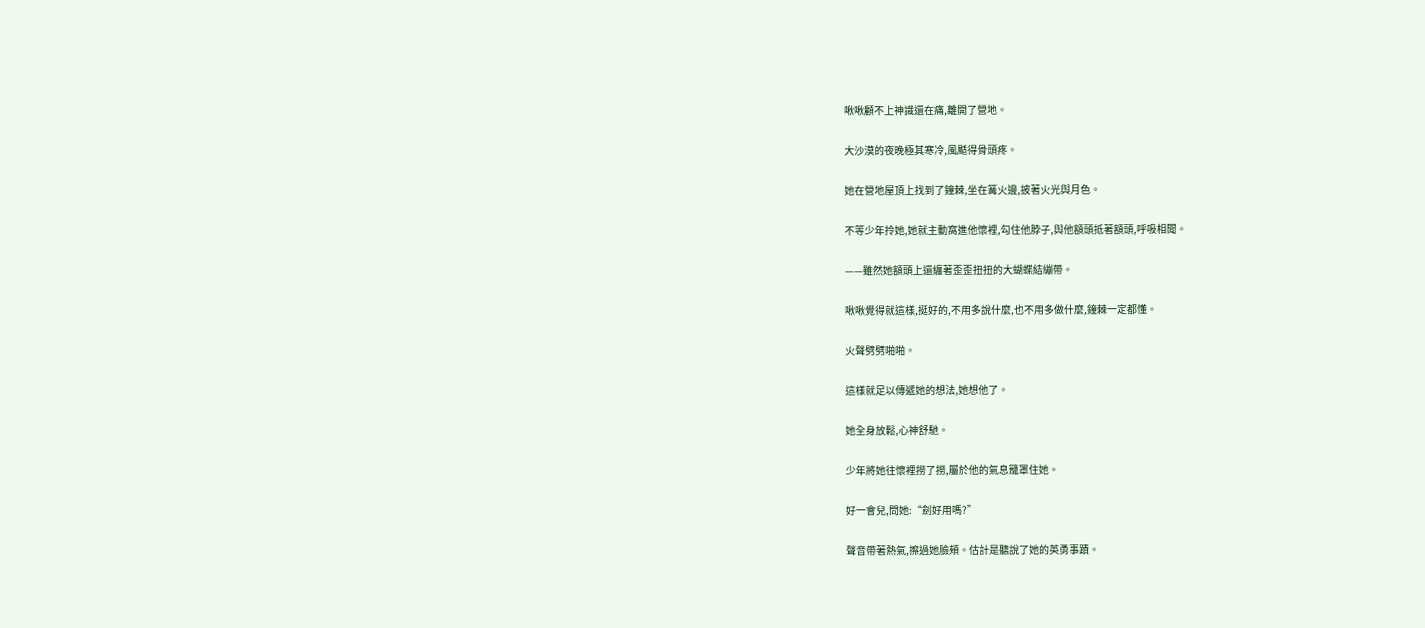啾啾顧不上神識還在痛,離開了營地。

大沙漠的夜晚極其寒冷,風颳得骨頭疼。

她在營地屋頂上找到了鐘棘,坐在篝火邊,披著火光與月色。

不等少年拎她,她就主動窩進他懷裡,勾住他脖子,與他額頭抵著額頭,呼吸相聞。

——雖然她額頭上還纏著歪歪扭扭的大蝴蝶結繃帶。

啾啾覺得就這樣,挺好的,不用多說什麼,也不用多做什麼,鐘棘一定都懂。

火聲劈劈啪啪。

這樣就足以傳遞她的想法,她想他了。

她全身放鬆,心神舒馳。

少年將她往懷裡撈了撈,屬於他的氣息籠罩住她。

好一會兒,問她:“劍好用嗎?”

聲音帶著熱氣,擦過她臉頰。估計是聽說了她的英勇事蹟。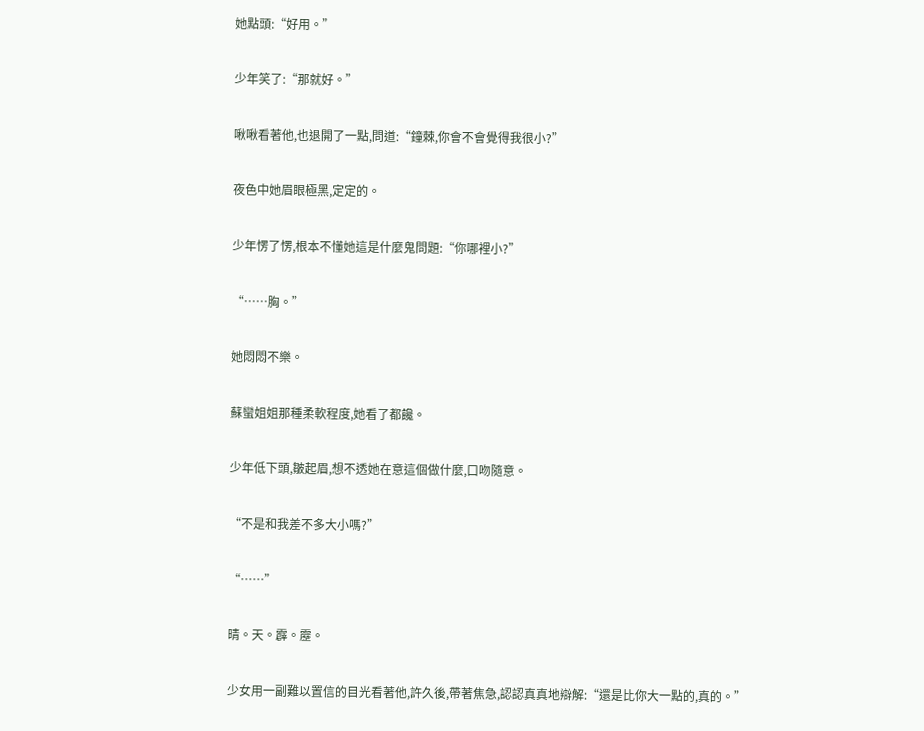她點頭:“好用。”

少年笑了:“那就好。”

啾啾看著他,也退開了一點,問道:“鐘棘,你會不會覺得我很小?”

夜色中她眉眼極黑,定定的。

少年愣了愣,根本不懂她這是什麼鬼問題:“你哪裡小?”

“……胸。”

她悶悶不樂。

蘇蠻姐姐那種柔軟程度,她看了都饞。

少年低下頭,皺起眉,想不透她在意這個做什麼,口吻隨意。

“不是和我差不多大小嗎?”

“……”

晴。天。霹。靂。

少女用一副難以置信的目光看著他,許久後,帶著焦急,認認真真地辯解:“還是比你大一點的,真的。”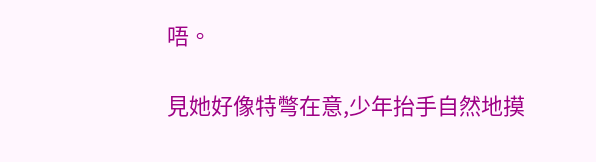唔。

見她好像特彆在意,少年抬手自然地摸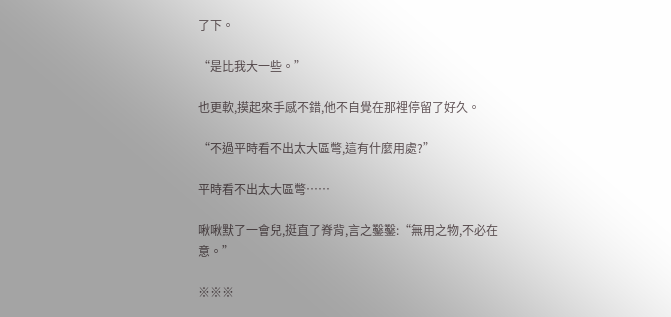了下。

“是比我大一些。”

也更軟,摸起來手感不錯,他不自覺在那裡停留了好久。

“不過平時看不出太大區彆,這有什麼用處?”

平時看不出太大區彆……

啾啾默了一會兒,挺直了脊背,言之鑿鑿:“無用之物,不必在意。”

※※※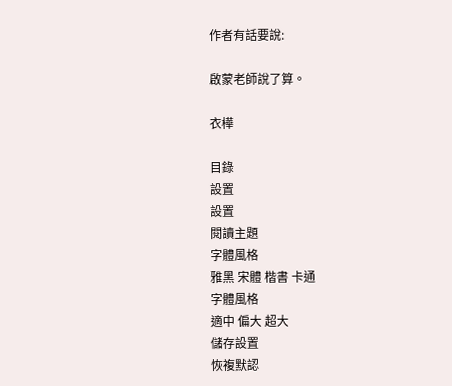作者有話要說:

啟蒙老師說了算。

衣樺

目錄
設置
設置
閱讀主題
字體風格
雅黑 宋體 楷書 卡通
字體風格
適中 偏大 超大
儲存設置
恢複默認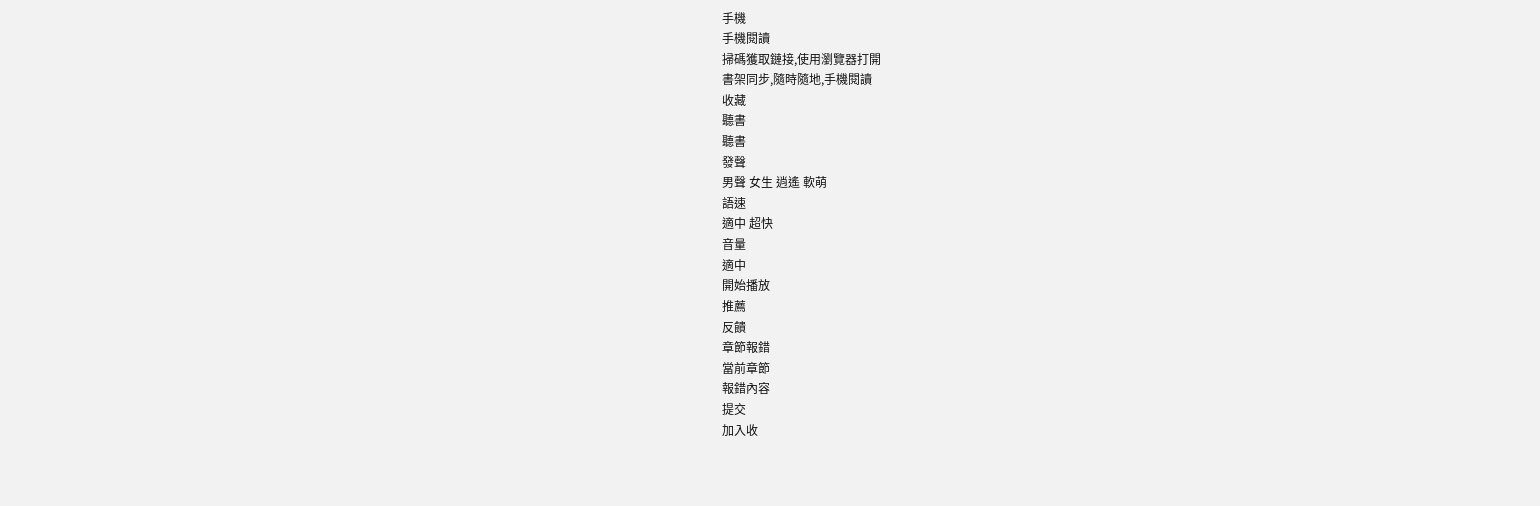手機
手機閱讀
掃碼獲取鏈接,使用瀏覽器打開
書架同步,隨時隨地,手機閱讀
收藏
聽書
聽書
發聲
男聲 女生 逍遙 軟萌
語速
適中 超快
音量
適中
開始播放
推薦
反饋
章節報錯
當前章節
報錯內容
提交
加入收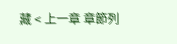藏 < 上一章 章節列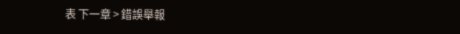表 下一章 > 錯誤舉報